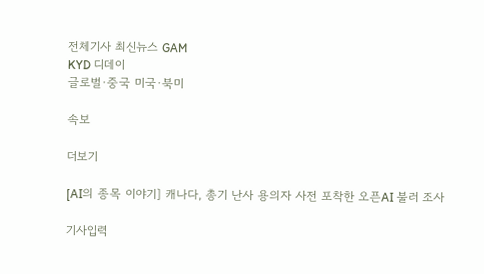전체기사 최신뉴스 GAM
KYD 디데이
글로벌·중국 미국·북미

속보

더보기

[AI의 종목 이야기] 캐나다, 총기 난사 용의자 사전 포착한 오픈AI 불러 조사

기사입력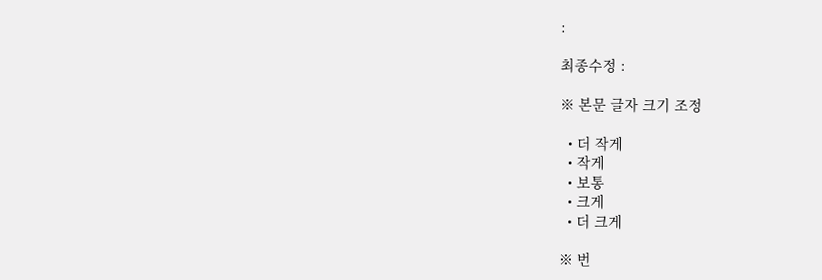:

최종수정 :

※ 본문 글자 크기 조정

  • 더 작게
  • 작게
  • 보통
  • 크게
  • 더 크게

※ 번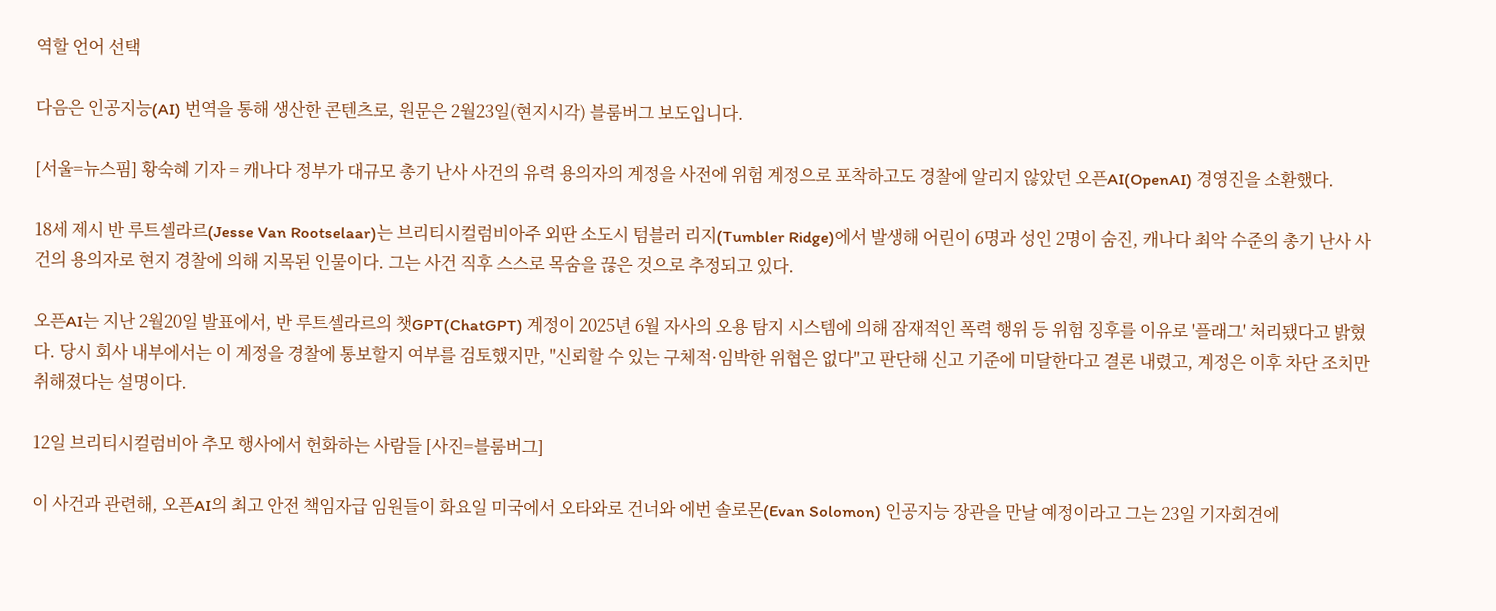역할 언어 선택

다음은 인공지능(AI) 번역을 통해 생산한 콘텐츠로, 원문은 2월23일(현지시각) 블룸버그 보도입니다.

[서울=뉴스핌] 황숙혜 기자 = 캐나다 정부가 대규모 총기 난사 사건의 유력 용의자의 계정을 사전에 위험 계정으로 포착하고도 경찰에 알리지 않았던 오픈AI(OpenAI) 경영진을 소환했다.

18세 제시 반 루트셀라르(Jesse Van Rootselaar)는 브리티시컬럼비아주 외딴 소도시 텀블러 리지(Tumbler Ridge)에서 발생해 어린이 6명과 성인 2명이 숨진, 캐나다 최악 수준의 총기 난사 사건의 용의자로 현지 경찰에 의해 지목된 인물이다. 그는 사건 직후 스스로 목숨을 끊은 것으로 추정되고 있다.

오픈AI는 지난 2월20일 발표에서, 반 루트셀라르의 챗GPT(ChatGPT) 계정이 2025년 6월 자사의 오용 탐지 시스템에 의해 잠재적인 폭력 행위 등 위험 징후를 이유로 '플래그' 처리됐다고 밝혔다. 당시 회사 내부에서는 이 계정을 경찰에 통보할지 여부를 검토했지만, "신뢰할 수 있는 구체적·임박한 위협은 없다"고 판단해 신고 기준에 미달한다고 결론 내렸고, 계정은 이후 차단 조치만 취해졌다는 설명이다.

12일 브리티시컬럼비아 추모 행사에서 헌화하는 사람들 [사진=블룸버그]

이 사건과 관련해, 오픈AI의 최고 안전 책임자급 임원들이 화요일 미국에서 오타와로 건너와 에번 솔로몬(Evan Solomon) 인공지능 장관을 만날 예정이라고 그는 23일 기자회견에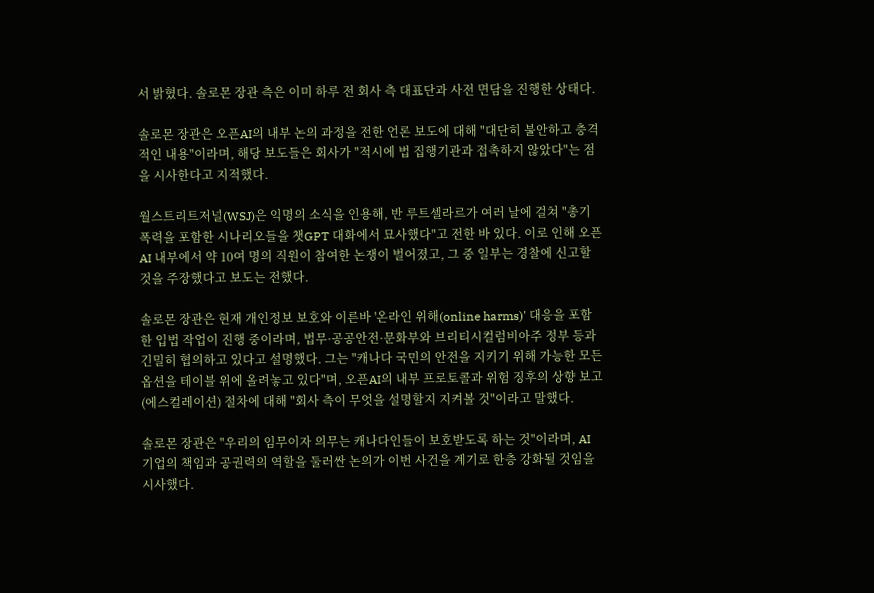서 밝혔다. 솔로몬 장관 측은 이미 하루 전 회사 측 대표단과 사전 면담을 진행한 상태다.

솔로몬 장관은 오픈AI의 내부 논의 과정을 전한 언론 보도에 대해 "대단히 불안하고 충격적인 내용"이라며, 해당 보도들은 회사가 "적시에 법 집행기관과 접촉하지 않았다"는 점을 시사한다고 지적했다.

월스트리트저널(WSJ)은 익명의 소식을 인용해, 반 루트셀라르가 여러 날에 걸쳐 "총기 폭력을 포함한 시나리오들을 챗GPT 대화에서 묘사했다"고 전한 바 있다. 이로 인해 오픈AI 내부에서 약 10여 명의 직원이 참여한 논쟁이 벌어졌고, 그 중 일부는 경찰에 신고할 것을 주장했다고 보도는 전했다.

솔로몬 장관은 현재 개인정보 보호와 이른바 '온라인 위해(online harms)' 대응을 포함한 입법 작업이 진행 중이라며, 법무·공공안전·문화부와 브리티시컬럼비아주 정부 등과 긴밀히 협의하고 있다고 설명했다. 그는 "캐나다 국민의 안전을 지키기 위해 가능한 모든 옵션을 테이블 위에 올려놓고 있다"며, 오픈AI의 내부 프로토콜과 위험 징후의 상향 보고(에스컬레이션) 절차에 대해 "회사 측이 무엇을 설명할지 지켜볼 것"이라고 말했다.

솔로몬 장관은 "우리의 임무이자 의무는 캐나다인들이 보호받도록 하는 것"이라며, AI 기업의 책임과 공권력의 역할을 둘러싼 논의가 이번 사건을 계기로 한층 강화될 것임을 시사했다.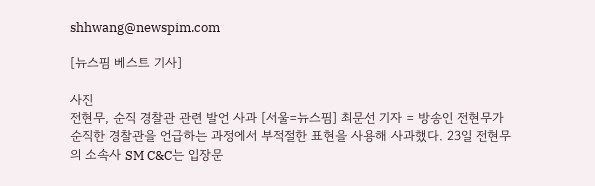shhwang@newspim.com

[뉴스핌 베스트 기사]

사진
전현무, 순직 경찰관 관련 발언 사과 [서울=뉴스핌] 최문선 기자 = 방송인 전현무가 순직한 경찰관을 언급하는 과정에서 부적절한 표현을 사용해 사과했다. 23일 전현무의 소속사 SM C&C는 입장문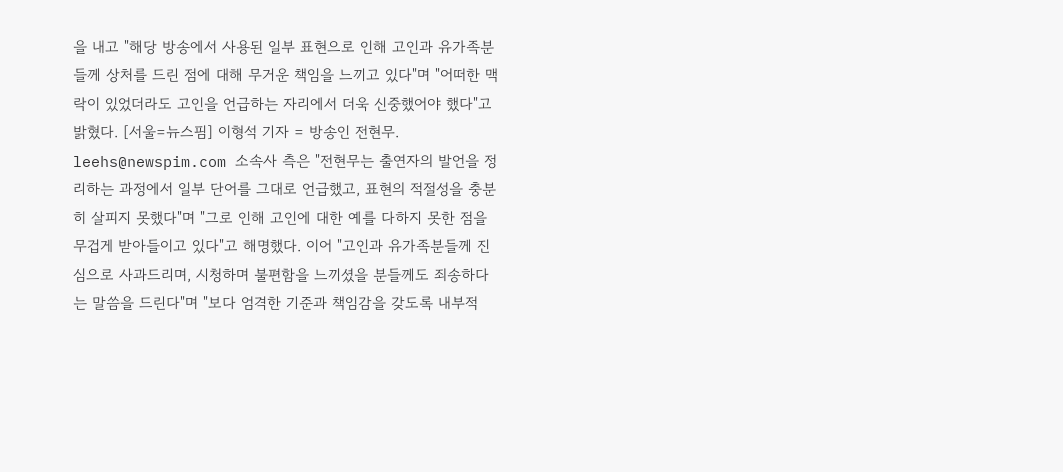을 내고 "해당 방송에서 사용된 일부 표현으로 인해 고인과 유가족분들께 상처를 드린 점에 대해 무거운 책임을 느끼고 있다"며 "어떠한 맥락이 있었더라도 고인을 언급하는 자리에서 더욱 신중했어야 했다"고 밝혔다. [서울=뉴스핌] 이형석 기자 = 방송인 전현무. leehs@newspim.com 소속사 측은 "전현무는 출연자의 발언을 정리하는 과정에서 일부 단어를 그대로 언급했고, 표현의 적절성을 충분히 살피지 못했다"며 "그로 인해 고인에 대한 예를 다하지 못한 점을 무겁게 받아들이고 있다"고 해명했다. 이어 "고인과 유가족분들께 진심으로 사과드리며, 시청하며 불편함을 느끼셨을 분들께도 죄송하다는 말씀을 드린다"며 "보다 엄격한 기준과 책임감을 갖도록 내부적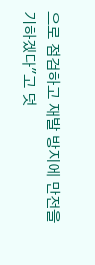으로 점검하고 재발 방지에 만전을 기하겠다"고 덧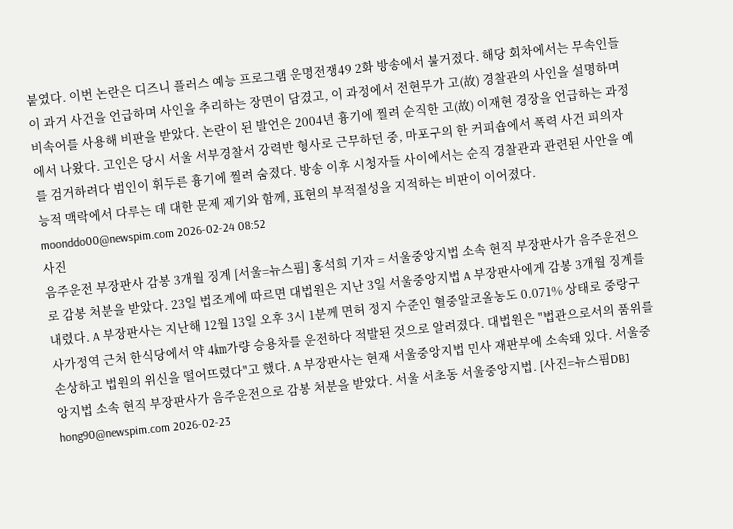붙였다. 이번 논란은 디즈니 플러스 예능 프로그램 운명전쟁49 2화 방송에서 불거졌다. 해당 회차에서는 무속인들이 과거 사건을 언급하며 사인을 추리하는 장면이 담겼고, 이 과정에서 전현무가 고(故) 경찰관의 사인을 설명하며 비속어를 사용해 비판을 받았다. 논란이 된 발언은 2004년 흉기에 찔려 순직한 고(故) 이재현 경장을 언급하는 과정에서 나왔다. 고인은 당시 서울 서부경찰서 강력반 형사로 근무하던 중, 마포구의 한 커피숍에서 폭력 사건 피의자를 검거하려다 범인이 휘두른 흉기에 찔려 숨졌다. 방송 이후 시청자들 사이에서는 순직 경찰관과 관련된 사안을 예능적 맥락에서 다루는 데 대한 문제 제기와 함께, 표현의 부적절성을 지적하는 비판이 이어졌다. moonddo00@newspim.com 2026-02-24 08:52
사진
음주운전 부장판사 감봉 3개월 징계 [서울=뉴스핌] 홍석희 기자 = 서울중앙지법 소속 현직 부장판사가 음주운전으로 감봉 처분을 받았다. 23일 법조계에 따르면 대법원은 지난 3일 서울중앙지법 A 부장판사에게 감봉 3개월 징계를 내렸다. A 부장판사는 지난해 12월 13일 오후 3시 1분께 면허 정지 수준인 혈중알코올농도 0.071% 상태로 중랑구 사가정역 근처 한식당에서 약 4㎞가량 승용차를 운전하다 적발된 것으로 알려졌다. 대법원은 "법관으로서의 품위를 손상하고 법원의 위신을 떨어뜨렸다"고 했다. A 부장판사는 현재 서울중앙지법 민사 재판부에 소속돼 있다. 서울중앙지법 소속 현직 부장판사가 음주운전으로 감봉 처분을 받았다. 서울 서초동 서울중앙지법. [사진=뉴스핌DB] hong90@newspim.com 2026-02-23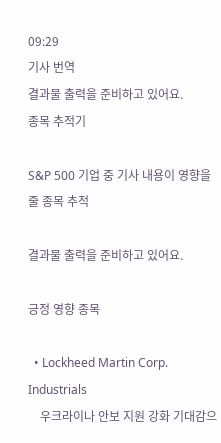09:29
기사 번역
결과물 출력을 준비하고 있어요.
종목 추적기

S&P 500 기업 중 기사 내용이 영향을 줄 종목 추적

결과물 출력을 준비하고 있어요.

긍정 영향 종목

  • Lockheed Martin Corp. Industrials
    우크라이나 안보 지원 강화 기대감으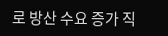로 방산 수요 증가 직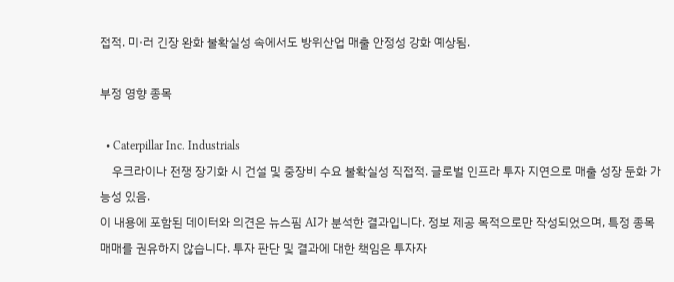접적. 미·러 긴장 완화 불확실성 속에서도 방위산업 매출 안정성 강화 예상됨.

부정 영향 종목

  • Caterpillar Inc. Industrials
    우크라이나 전쟁 장기화 시 건설 및 중장비 수요 불확실성 직접적. 글로벌 인프라 투자 지연으로 매출 성장 둔화 가능성 있음.
이 내용에 포함된 데이터와 의견은 뉴스핌 AI가 분석한 결과입니다. 정보 제공 목적으로만 작성되었으며, 특정 종목 매매를 권유하지 않습니다. 투자 판단 및 결과에 대한 책임은 투자자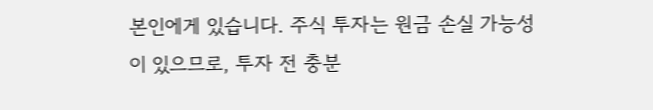본인에게 있습니다. 주식 투자는 원금 손실 가능성이 있으므로, 투자 전 충분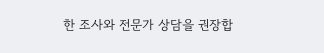한 조사와 전문가 상담을 권장합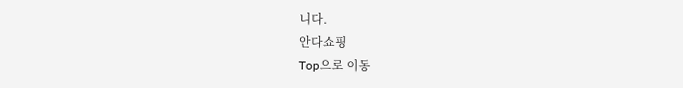니다.
안다쇼핑
Top으로 이동